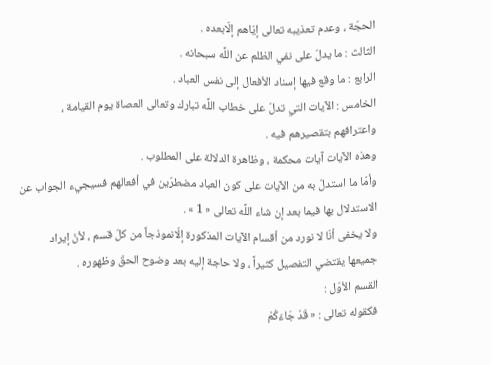الحجّة ، وعدم تعذيبه تعالى إيّاهم إلّابعده .
الثالث : ما يدلّ على نفي الظلم عن اللَّه سبحانه .
الرابع : ما وقع فيها إسناد الأفعال إلى نفس العباد .
الخامس : الآيات التي تدلّ على خطاب اللَّه تبارك وتعالى العصاة يوم القيامة ، واعترافهم بتقصيرهم فيه .
وهذه الآيات آيات محكمة ، وظاهرة الدلالة على المطلوب .
وأمّا ما استدلّ به من الآيات على كون العباد مضطرّين في أفعالهم فسيجيء الجواب عن الاستدلال بها فيما بعد إن شاء اللَّه تعالى « 1 » .
ولا يخفى أنّا لا نورد من أقسام الآيات المذكورة إلّانموذجاً من كلّ قسم ، لأنّ إيراد جميعها يقتضي التفصيل كثيراً ، ولا حاجة إليه بعد وضوح الحقّ وظهوره .
القسم الأوّل :
فكقوله تعالى : « قَدْ جَاءَكُمْ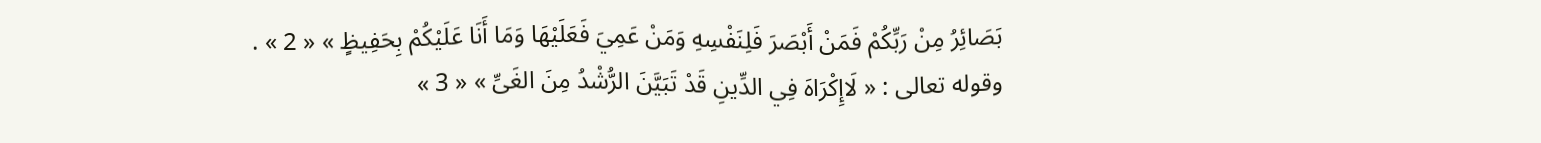بَصَائِرُ مِنْ رَبِّكُمْ فَمَنْ أَبْصَرَ فَلِنَفْسِهِ وَمَنْ عَمِيَ فَعَلَيْهَا وَمَا أَنَا عَلَيْكُمْ بِحَفِيظٍ » « 2 » .
وقوله تعالى : « لَاإِكْرَاهَ فِي الدِّينِ قَدْ تَبَيَّنَ الرُّشْدُ مِنَ الغَىِّ » « 3 »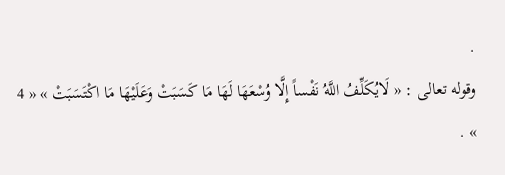.
وقوله تعالى : « لَايُكَلِّفُ اللَّهُ نَفْساً إِلَّا وُسْعَهَا لَهَا مَا كَسَبَتْ وَعَلَيْهَا مَا اكْتَسَبَتْ » « 4 » .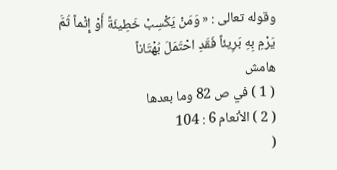وقوله تعالى : « وَمَنْ يَكْسِبْ خَطِيئَةً أَوْ إِثْماً ثُمَّ يَرْمِ بِهِ بَرِيئاً فَقَدِ احْتَمَلَ بُهْتَاناً
هامش
( 1 ) في ص 82 وما بعدها
( 2 ) الأنعام 6 : 104
(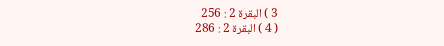3 ) البقرة 2 : 256
( 4 ) البقرة 2 : 286